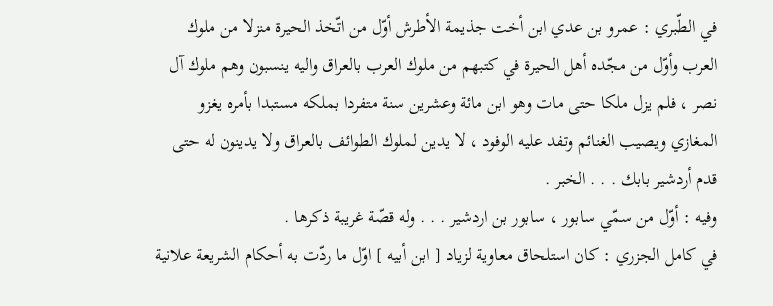في الطّبري : عمرو بن عدي ابن أخت جذيمة الأطرش أوّل من اتّخذ الحيرة منزلا من ملوك العرب وأوّل من مجّده أهل الحيرة في كتبهم من ملوك العرب بالعراق واليه ينسبون وهم ملوك آل نصر ، فلم يزل ملكا حتى مات وهو ابن مائة وعشرين سنة متفردا بملكه مستبدا بأمره يغزو المغازي ويصيب الغنائم وتفد عليه الوفود ، لا يدين لملوك الطوائف بالعراق ولا يدينون له حتى قدم أردشير بابك . . . الخبر .
وفيه : أوّل من سمّي سابور ، سابور بن اردشير . . . وله قصّة غريبة ذكرها .
في كامل الجزري : كان استلحاق معاوية لزياد [ ابن أبيه ] اوّل ما ردّت به أحكام الشريعة علانية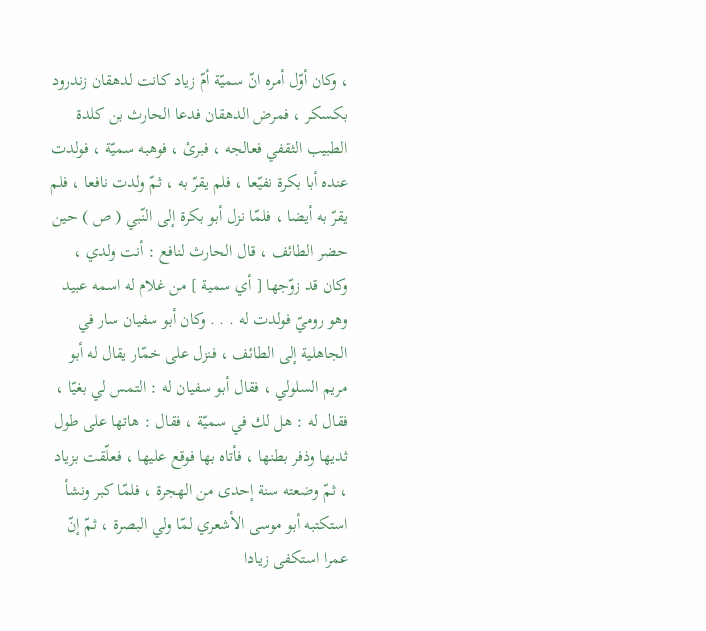، وكان أوّل أمره انّ سميّة أمّ زياد كانت لدهقان زندرود بكسكر ، فمرض الدهقان فدعا الحارث بن كلدة الطبيب الثقفي فعالجه ، فبرئ ، فوهبه سميّة ، فولدت عنده أبا بكرة نفيّعا ، فلم يقرّ به ، ثمّ ولدت نافعا ، فلم يقرّ به أيضا ، فلمّا نزل أبو بكرة إلى النّبي ( ص ) حين حضر الطائف ، قال الحارث لنافع : أنت ولدي ، وكان قد زوّجها [ أي سمية ] من غلام له اسمه عبيد وهو روميّ فولدت له . . . وكان أبو سفيان سار في الجاهلية إلى الطائف ، فنزل على خمّار يقال له أبو مريم السلولي ، فقال أبو سفيان له : التمس لي بغيّا ، فقال له : هل لك في سميّة ، فقال : هاتها على طول ثديها وذفر بطنها ، فأتاه بها فوقع عليها ، فعلّقت بزياد ، ثمّ وضعته سنة إحدى من الهجرة ، فلمّا كبر ونشأ استكتبه أبو موسى الأشعري لمّا ولي البصرة ، ثمّ إنّ عمرا استكفى زيادا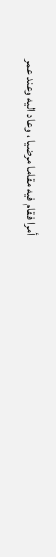أمرا فقام فيه مقاما مرضيا ، وعاد اليه وعند عمر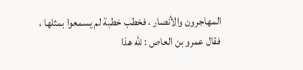المهاجرون والأنصار ، فخطب خطبة لم يسمعوا بمثلها ، فقال عمرو بن العاص : للّه هذا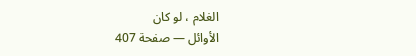الغلام ، لو كان
الأوائل — صفحة 407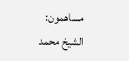مساهمون: الشيخ محمد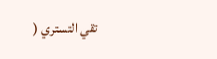تقي التستري (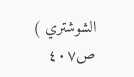الشوشتري )
ص٤٠٧